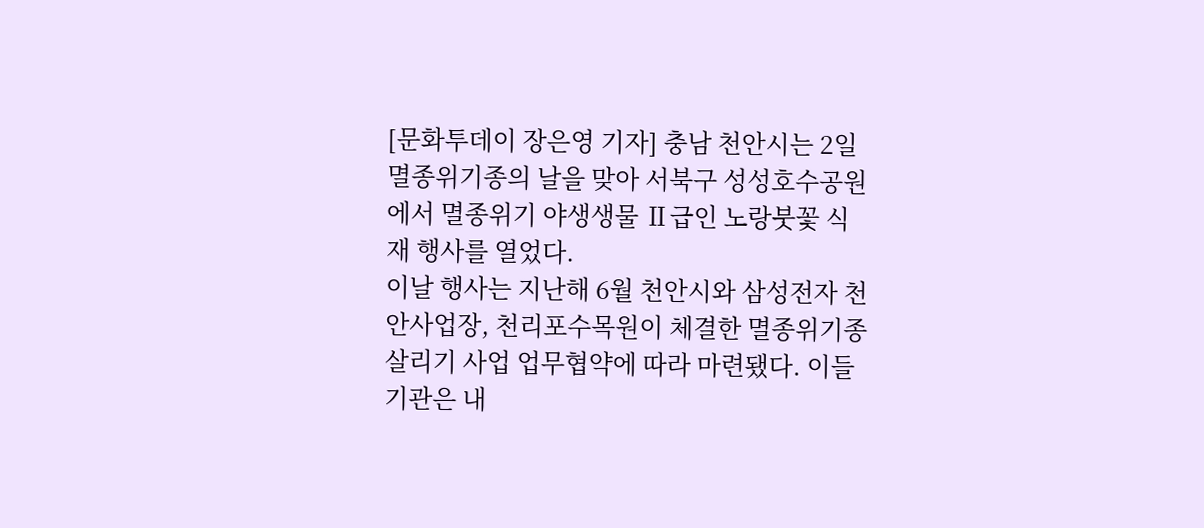[문화투데이 장은영 기자] 충남 천안시는 2일 멸종위기종의 날을 맞아 서북구 성성호수공원에서 멸종위기 야생생물 Ⅱ급인 노랑붓꽃 식재 행사를 열었다.
이날 행사는 지난해 6월 천안시와 삼성전자 천안사업장, 천리포수목원이 체결한 멸종위기종 살리기 사업 업무협약에 따라 마련됐다. 이들 기관은 내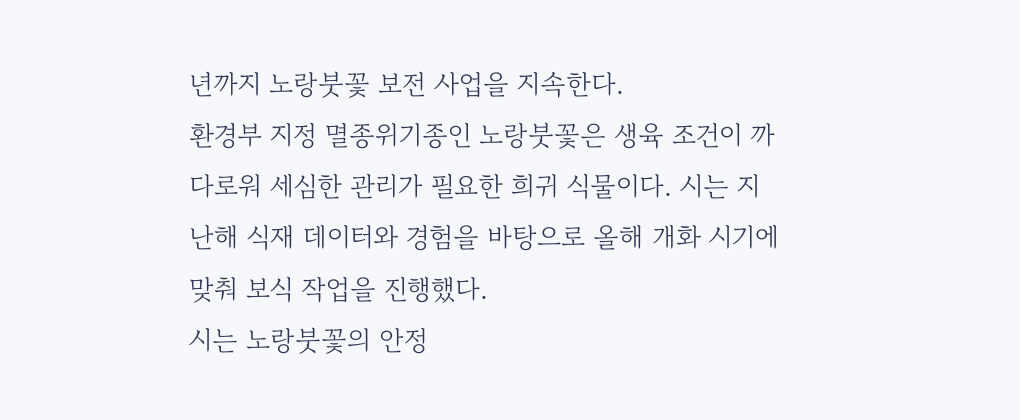년까지 노랑붓꽃 보전 사업을 지속한다.
환경부 지정 멸종위기종인 노랑붓꽃은 생육 조건이 까다로워 세심한 관리가 필요한 희귀 식물이다. 시는 지난해 식재 데이터와 경험을 바탕으로 올해 개화 시기에 맞춰 보식 작업을 진행했다.
시는 노랑붓꽃의 안정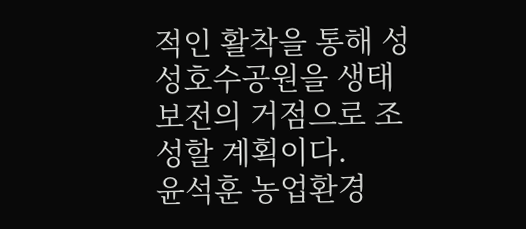적인 활착을 통해 성성호수공원을 생태 보전의 거점으로 조성할 계획이다.
윤석훈 농업환경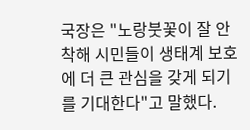국장은 "노랑붓꽃이 잘 안착해 시민들이 생태계 보호에 더 큰 관심을 갖게 되기를 기대한다"고 말했다.